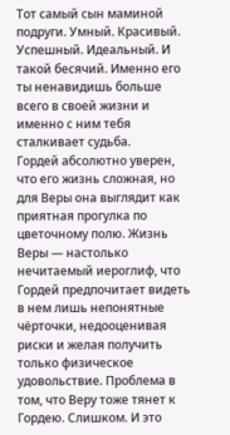Тот самый сын маминой подруги. Умный. Красивый. Успешный. Идеальный. И такой бесячий. Именно его ты ненавидишь больше всего в своей жизни и именно с ним тебя сталкивает судьба.
Гордей абсолютно уверен, что его жизнь сложная, но для Веры она выглядит как приятная прогулка по цветочному полю. Жизнь Веры — настолько нечитаемый иероглиф, что Гордей предпочитает видеть в нем лишь непонятные чёрточки, недооценивая риски и желая получить только физическое удовольствие. Проблема в том, что Веру тоже тянет к Гордею. Слишком. И это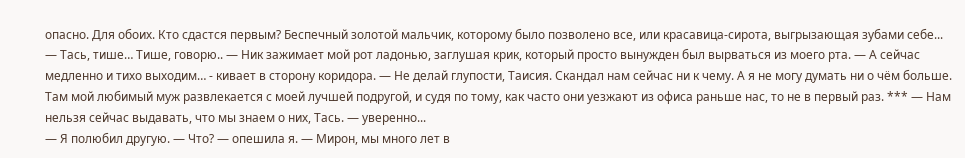опасно. Для обоих. Кто сдастся первым? Беспечный золотой мальчик, которому было позволено все, или красавица-сирота, выгрызающая зубами себе...
— Тась, тише… Тише, говорю.. — Ник зажимает мой рот ладонью, заглушая крик, который просто вынужден был вырваться из моего рта. — А сейчас медленно и тихо выходим… - кивает в сторону коридора. — Не делай глупости, Таисия. Скандал нам сейчас ни к чему. А я не могу думать ни о чём больше. Там мой любимый муж развлекается с моей лучшей подругой, и судя по тому, как часто они уезжают из офиса раньше нас, то не в первый раз. *** — Нам нельзя сейчас выдавать, что мы знаем о них, Тась. — уверенно...
— Я полюбил другую. — Что? — опешила я. — Мирон, мы много лет в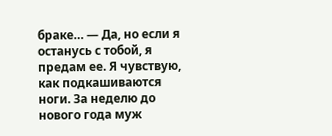браке… — Да, но если я останусь с тобой, я предам ее. Я чувствую, как подкашиваются ноги. За неделю до нового года муж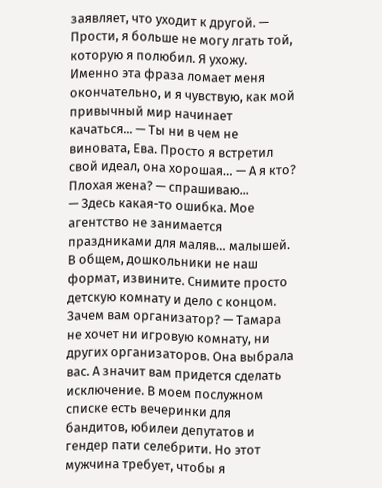заявляет, что уходит к другой. — Прости, я больше не могу лгать той, которую я полюбил. Я ухожу. Именно эта фраза ломает меня окончательно, и я чувствую, как мой привычный мир начинает качаться... — Ты ни в чем не виновата, Ева. Просто я встретил свой идеал, она хорошая… — А я кто? Плохая жена? — спрашиваю...
— Здесь какая-то ошибка. Мое агентство не занимается праздниками для маляв… малышей. В общем, дошкольники не наш формат, извините. Снимите просто детскую комнату и дело с концом. Зачем вам организатор? — Тамара не хочет ни игровую комнату, ни других организаторов. Она выбрала вас. А значит вам придется сделать исключение. В моем послужном списке есть вечеринки для бандитов, юбилеи депутатов и гендер пати селебрити. Но этот мужчина требует, чтобы я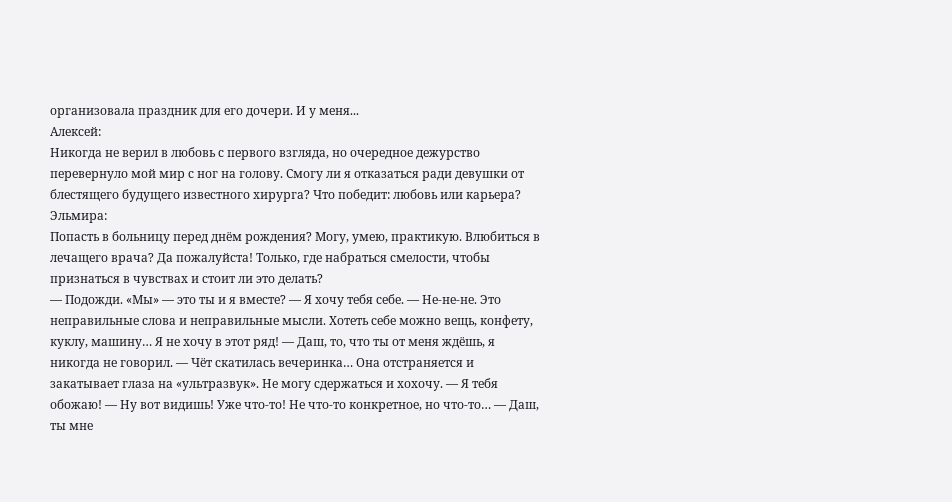организовала праздник для его дочери. И у меня...
Алексей:
Никогда не верил в любовь с первого взгляда, но очередное дежурство перевернуло мой мир с ног на голову. Смогу ли я отказаться ради девушки от блестящего будущего известного хирурга? Что победит: любовь или карьера?
Эльмира:
Попасть в больницу перед днём рождения? Могу, умею, практикую. Влюбиться в лечащего врача? Да пожалуйста! Только, где набраться смелости, чтобы признаться в чувствах и стоит ли это делать?
— Подожди. «Мы» — это ты и я вместе? — Я хочу тебя себе. — Не-не-не. Это неправильные слова и неправильные мысли. Хотеть себе можно вещь, конфету, куклу, машину… Я не хочу в этот ряд! — Даш, то, что ты от меня ждёшь, я никогда не говорил. — Чёт скатилась вечеринка… Она отстраняется и закатывает глаза на «ультразвук». Не могу сдержаться и хохочу. — Я тебя обожаю! — Ну вот видишь! Уже что-то! Не что-то конкретное, но что-то… — Даш, ты мне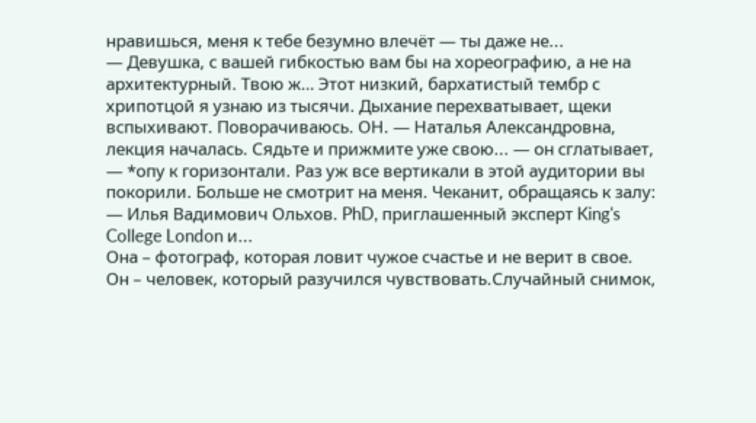нравишься, меня к тебе безумно влечёт — ты даже не...
— Девушка, с вашей гибкостью вам бы на хореографию, а не на архитектурный. Твою ж… Этот низкий, бархатистый тембр с хрипотцой я узнаю из тысячи. Дыхание перехватывает, щеки вспыхивают. Поворачиваюсь. ОН. — Наталья Александровна, лекция началась. Сядьте и прижмите уже свою... — он сглатывает, — *опу к горизонтали. Раз уж все вертикали в этой аудитории вы покорили. Больше не смотрит на меня. Чеканит, обращаясь к залу: — Илья Вадимович Ольхов. PhD, приглашенный эксперт King's College London и...
Она – фотограф, которая ловит чужое счастье и не верит в свое.
Он – человек, который разучился чувствовать.Случайный снимок,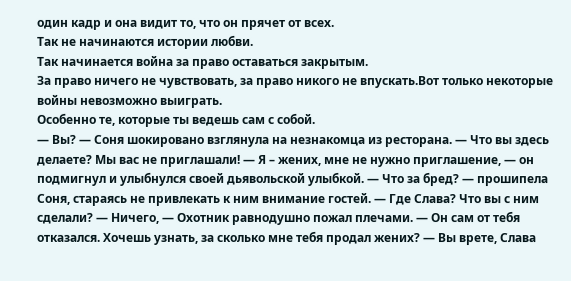один кадр и она видит то, что он прячет от всех.
Так не начинаются истории любви.
Так начинается война за право оставаться закрытым.
За право ничего не чувствовать, за право никого не впускать.Вот только некоторые войны невозможно выиграть.
Особенно те, которые ты ведешь сам с собой.
— Вы? — Соня шокировано взглянула на незнакомца из ресторана. — Что вы здесь делаете? Мы вас не приглашали! — Я – жених, мне не нужно приглашение, — он подмигнул и улыбнулся своей дьявольской улыбкой. — Что за бред? — прошипела Соня, стараясь не привлекать к ним внимание гостей. — Где Слава? Что вы с ним сделали? — Ничего, — Охотник равнодушно пожал плечами. — Он сам от тебя отказался. Хочешь узнать, за сколько мне тебя продал жених? — Вы врете, Слава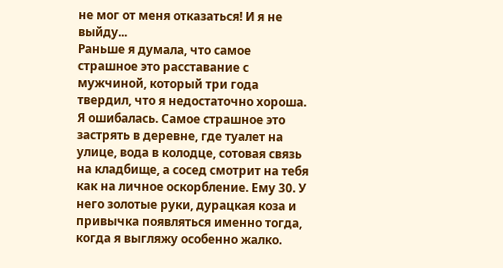не мог от меня отказаться! И я не выйду...
Раньше я думала, что самое страшное это расставание с мужчиной, который три года твердил, что я недостаточно хороша. Я ошибалась. Самое страшное это застрять в деревне, где туалет на улице, вода в колодце, сотовая связь на кладбище, а сосед смотрит на тебя как на личное оскорбление. Ему 30. У него золотые руки, дурацкая коза и привычка появляться именно тогда, когда я выгляжу особенно жалко.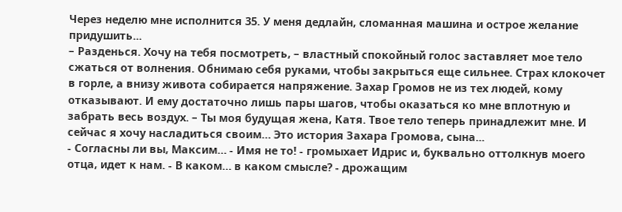Через неделю мне исполнится 35. У меня дедлайн, сломанная машина и острое желание придушить...
– Разденься. Хочу на тебя посмотреть, – властный спокойный голос заставляет мое тело сжаться от волнения. Обнимаю себя руками, чтобы закрыться еще сильнее. Страх клокочет в горле, а внизу живота собирается напряжение. Захар Громов не из тех людей, кому отказывают. И ему достаточно лишь пары шагов, чтобы оказаться ко мне вплотную и забрать весь воздух. – Ты моя будущая жена, Катя. Твое тело теперь принадлежит мне. И сейчас я хочу насладиться своим… Это история Захара Громова, сына...
- Согласны ли вы, Максим… - Имя не то! - громыхает Идрис и, буквально оттолкнув моего отца, идет к нам. - В каком… в каком смысле? - дрожащим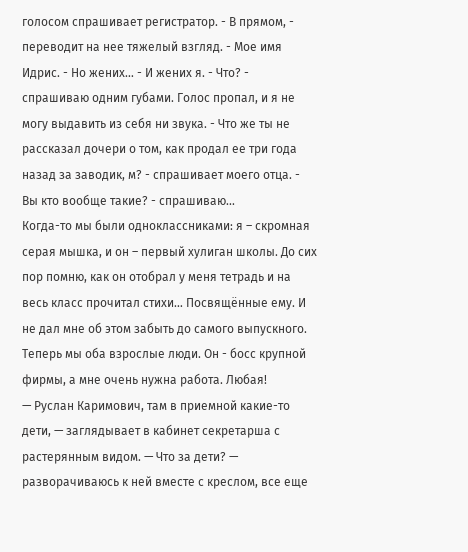голосом спрашивает регистратор. - В прямом, - переводит на нее тяжелый взгляд. - Мое имя Идрис. - Но жених… - И жених я. - Что? - спрашиваю одним губами. Голос пропал, и я не могу выдавить из себя ни звука. - Что же ты не рассказал дочери о том, как продал ее три года назад за заводик, м? - спрашивает моего отца. - Вы кто вообще такие? - спрашиваю...
Когда-то мы были одноклассниками: я – скромная серая мышка, и он – первый хулиган школы. До сих пор помню, как он отобрал у меня тетрадь и на весь класс прочитал стихи… Посвящённые ему. И не дал мне об этом забыть до самого выпускного.
Теперь мы оба взрослые люди. Он - босс крупной фирмы, а мне очень нужна работа. Любая!
— Руслан Каримович, там в приемной какие-то дети, — заглядывает в кабинет секретарша с растерянным видом. — Что за дети? — разворачиваюсь к ней вместе с креслом, все еще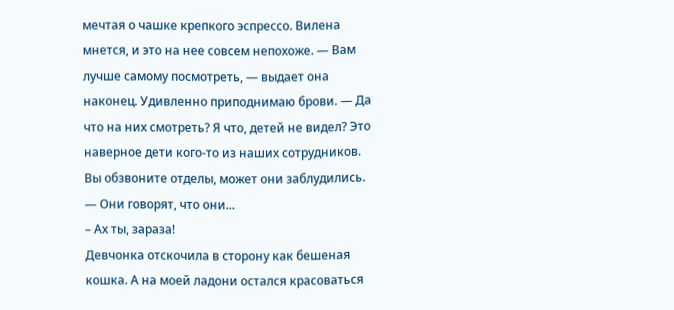мечтая о чашке крепкого эспрессо. Вилена мнется, и это на нее совсем непохоже. — Вам лучше самому посмотреть, — выдает она наконец. Удивленно приподнимаю брови. — Да что на них смотреть? Я что, детей не видел? Это наверное дети кого-то из наших сотрудников. Вы обзвоните отделы, может они заблудились. — Они говорят, что они...
– Ах ты, зараза!
Девчонка отскочила в сторону как бешеная кошка. А на моей ладони остался красоваться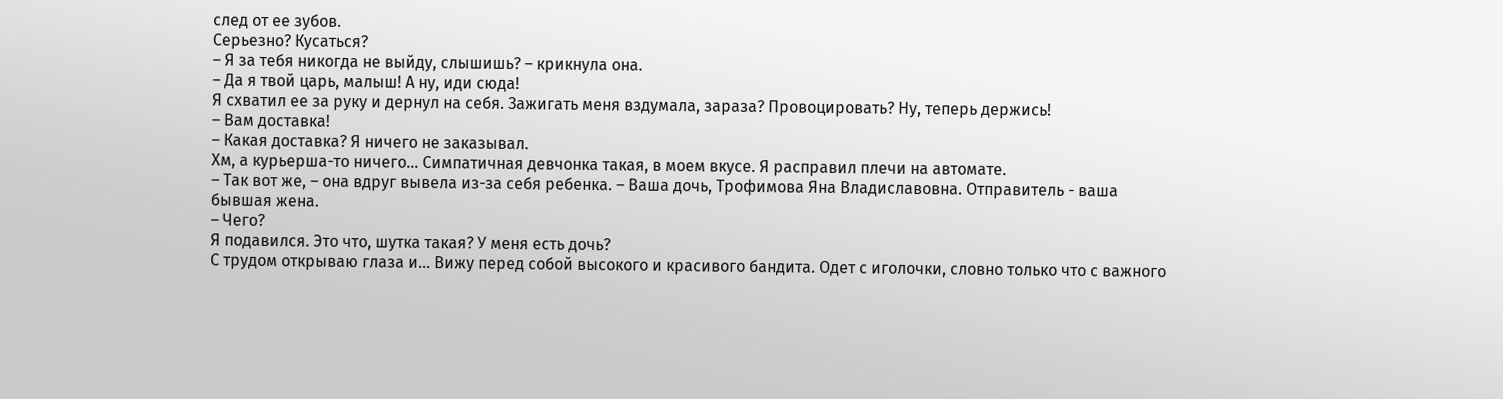след от ее зубов.
Серьезно? Кусаться?
– Я за тебя никогда не выйду, слышишь? – крикнула она.
– Да я твой царь, малыш! А ну, иди сюда!
Я схватил ее за руку и дернул на себя. Зажигать меня вздумала, зараза? Провоцировать? Ну, теперь держись!
– Вам доставка!
– Какая доставка? Я ничего не заказывал.
Хм, а курьерша-то ничего... Симпатичная девчонка такая, в моем вкусе. Я расправил плечи на автомате.
– Так вот же, – она вдруг вывела из-за себя ребенка. – Ваша дочь, Трофимова Яна Владиславовна. Отправитель - ваша бывшая жена.
– Чего?
Я подавился. Это что, шутка такая? У меня есть дочь?
С трудом открываю глаза и… Вижу перед собой высокого и красивого бандита. Одет с иголочки, словно только что с важного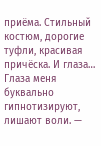приёма. Стильный костюм, дорогие туфли, красивая причёска. И глаза… Глаза меня буквально гипнотизируют, лишают воли. —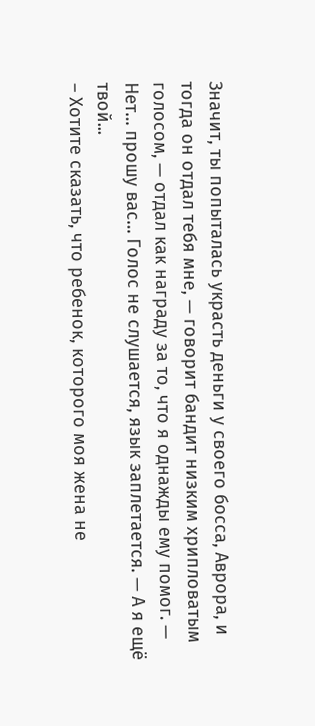Значит, ты попыталась украсть деньги у своего босса, Аврора, и тогда он отдал тебя мне, — говорит бандит низким хрипловатым голосом, — отдал как награду за то, что я однажды ему помог. — Нет… прошу вас… Голос не слушается, язык заплетается. — А я ещё твой...
– Хотите сказать, что ребенок, которого моя жена не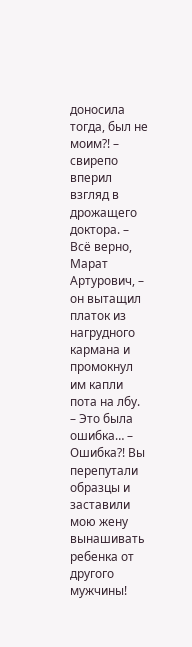доносила тогда, был не моим?! – свирепо вперил взгляд в дрожащего доктора. – Всё верно, Марат Артурович, – он вытащил платок из нагрудного кармана и промокнул им капли пота на лбу. – Это была ошибка… – Ошибка?! Вы перепутали образцы и заставили мою жену вынашивать ребенка от другого мужчины!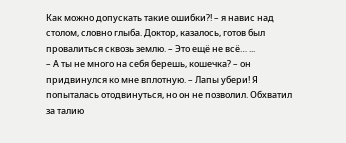Как можно допускать такие ошибки?! – я навис над столом, словно глыба. Доктор, казалось, готов был провалиться сквозь землю. – Это ещё не всё… ...
– А ты не много на себя берешь, кошечка? – он придвинулся ко мне вплотную. – Лапы убери! Я попыталась отодвинуться, но он не позволил. Обхватил за талию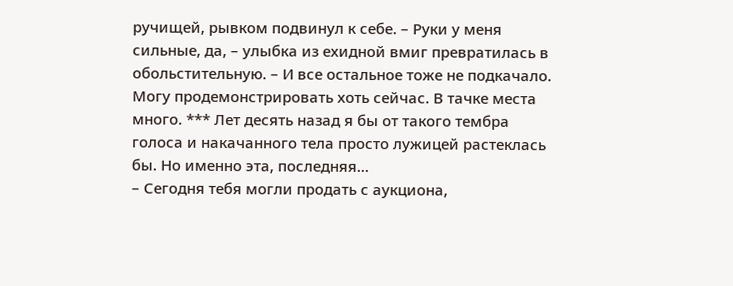ручищей, рывком подвинул к себе. – Руки у меня сильные, да, – улыбка из ехидной вмиг превратилась в обольстительную. – И все остальное тоже не подкачало. Могу продемонстрировать хоть сейчас. В тачке места много. *** Лет десять назад я бы от такого тембра голоса и накачанного тела просто лужицей растеклась бы. Но именно эта, последняя...
– Сегодня тебя могли продать с аукциона,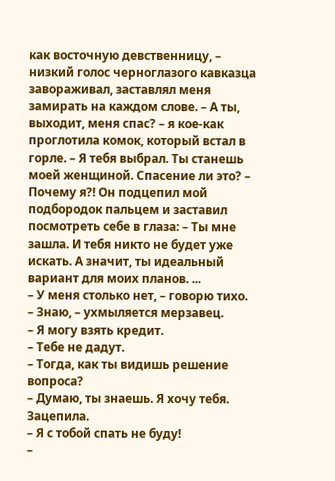как восточную девственницу, – низкий голос черноглазого кавказца завораживал, заставлял меня замирать на каждом слове. – А ты, выходит, меня спас? – я кое-как проглотила комок, который встал в горле. – Я тебя выбрал. Ты станешь моей женщиной. Спасение ли это? – Почему я?! Он подцепил мой подбородок пальцем и заставил посмотреть себе в глаза: – Ты мне зашла. И тебя никто не будет уже искать. А значит, ты идеальный вариант для моих планов. ...
– У меня столько нет, – говорю тихо.
– Знаю, – ухмыляется мерзавец.
– Я могу взять кредит.
– Тебе не дадут.
– Тогда, как ты видишь решение вопроса?
– Думаю, ты знаешь. Я хочу тебя. Зацепила.
– Я с тобой спать не буду!
–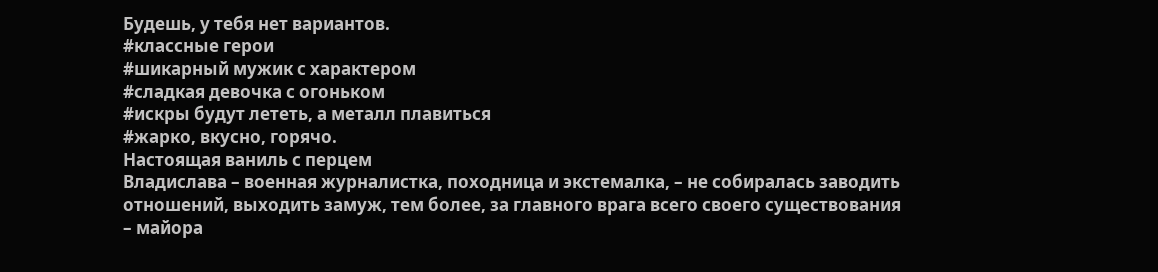Будешь, у тебя нет вариантов.
#классные герои
#шикарный мужик с характером
#сладкая девочка с огоньком
#искры будут лететь, а металл плавиться
#жарко, вкусно, горячо.
Настоящая ваниль с перцем
Владислава – военная журналистка, походница и экстемалка, – не собиралась заводить отношений, выходить замуж, тем более, за главного врага всего своего существования – майора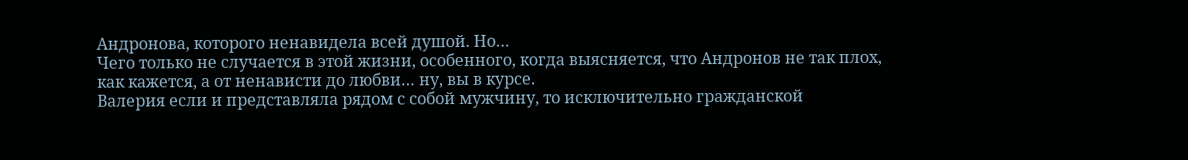Андронова, которого ненавидела всей душой. Но…
Чего только не случается в этой жизни, особенного, когда выясняется, что Андронов не так плох, как кажется, а от ненависти до любви… ну, вы в курсе.
Валерия если и представляла рядом с собой мужчину, то исключительно гражданской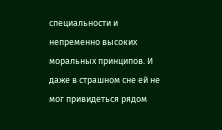специальности и непременно высоких моральных принципов. И даже в страшном сне ей не мог привидеться рядом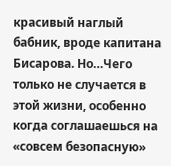красивый наглый бабник, вроде капитана Бисарова. Но…Чего только не случается в этой жизни, особенно когда соглашаешься на «совсем безопасную»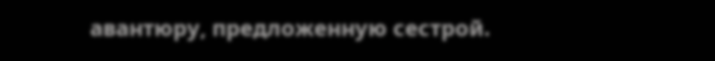авантюру, предложенную сестрой.